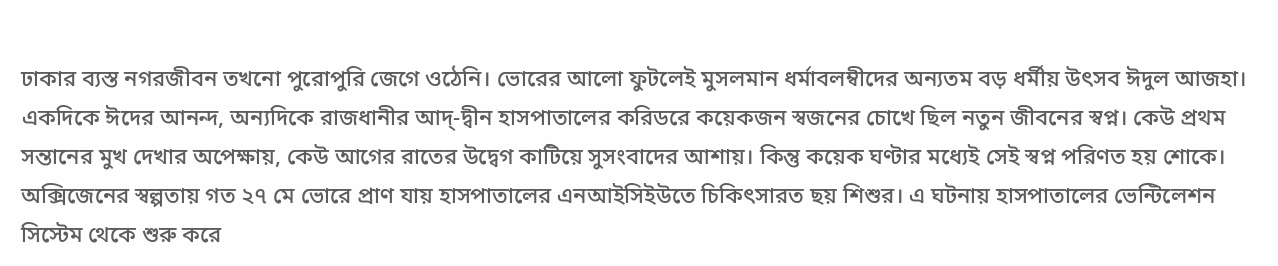ঢাকার ব্যস্ত নগরজীবন তখনো পুরোপুরি জেগে ওঠেনি। ভোরের আলো ফুটলেই মুসলমান ধর্মাবলম্বীদের অন্যতম বড় ধর্মীয় উৎসব ঈদুল আজহা। একদিকে ঈদের আনন্দ, অন্যদিকে রাজধানীর আদ্-দ্বীন হাসপাতালের করিডরে কয়েকজন স্বজনের চোখে ছিল নতুন জীবনের স্বপ্ন। কেউ প্রথম সন্তানের মুখ দেখার অপেক্ষায়, কেউ আগের রাতের উদ্বেগ কাটিয়ে সুসংবাদের আশায়। কিন্তু কয়েক ঘণ্টার মধ্যেই সেই স্বপ্ন পরিণত হয় শোকে। অক্সিজেনের স্বল্পতায় গত ২৭ মে ভোরে প্রাণ যায় হাসপাতালের এনআইসিইউতে চিকিৎসারত ছয় শিশুর। এ ঘটনায় হাসপাতালের ভেন্টিলেশন সিস্টেম থেকে শুরু করে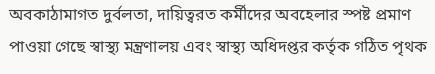অবকাঠামাগত দুর্বলতা, দায়িত্বরত কর্মীদের অবহেলার স্পষ্ট প্রমাণ পাওয়া গেছে স্বাস্থ্য মন্ত্রণালয় এবং স্বাস্থ্য অধিদপ্তর কর্তৃক গঠিত পৃথক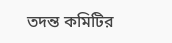তদন্ত কমিটির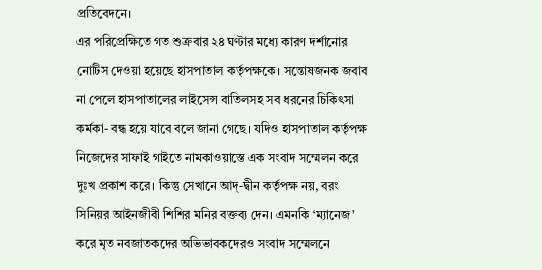প্রতিবেদনে।
এর পরিপ্রেক্ষিতে গত শুক্রবার ২৪ ঘণ্টার মধ্যে কারণ দর্শানোর নোটিস দেওয়া হয়েছে হাসপাতাল কর্তৃপক্ষকে। সন্তোষজনক জবাব না পেলে হাসপাতালের লাইসেন্স বাতিলসহ সব ধরনের চিকিৎসা কর্মকা- বন্ধ হয়ে যাবে বলে জানা গেছে। যদিও হাসপাতাল কর্তৃপক্ষ নিজেদের সাফাই গাইতে নামকাওয়াস্তে এক সংবাদ সম্মেলন করে দুঃখ প্রকাশ করে। কিন্তু সেখানে আদ্-দ্বীন কর্তৃপক্ষ নয়, বরং সিনিয়র আইনজীবী শিশির মনির বক্তব্য দেন। এমনকি ‘ম্যানেজ’ করে মৃত নবজাতকদের অভিভাবকদেরও সংবাদ সম্মেলনে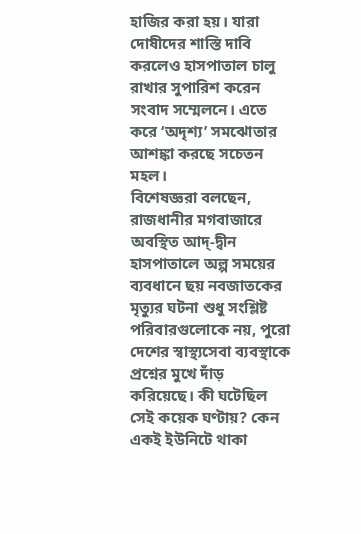হাজির করা হয়। যারা দোষীদের শাস্তি দাবি করলেও হাসপাতাল চালু রাখার সুপারিশ করেন সংবাদ সম্মেলনে। এতে করে ‘অদৃশ্য’ সমঝোতার আশঙ্কা করছে সচেতন মহল।
বিশেষজ্ঞরা বলছেন, রাজধানীর মগবাজারে অবস্থিত আদ্-দ্বীন হাসপাতালে অল্প সময়ের ব্যবধানে ছয় নবজাতকের মৃত্যুর ঘটনা শুধু সংশ্লিষ্ট পরিবারগুলোকে নয়, পুরো দেশের স্বাস্থ্যসেবা ব্যবস্থাকে প্রশ্নের মুখে দাঁড় করিয়েছে। কী ঘটেছিল সেই কয়েক ঘণ্টায়? কেন একই ইউনিটে থাকা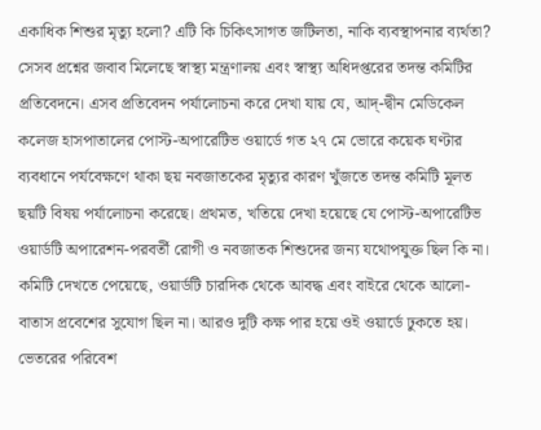একাধিক শিশুর মৃত্যু হলো? এটি কি চিকিৎসাগত জটিলতা, নাকি ব্যবস্থাপনার ব্যর্থতা? সেসব প্রশ্নের জবাব মিলেছে স্বাস্থ্য মন্ত্রণালয় এবং স্বাস্থ্য অধিদপ্তরের তদন্ত কমিটির প্রতিবেদনে। এসব প্রতিবেদন পর্যালোচনা করে দেখা যায় যে, আদ্-দ্বীন মেডিকেল কলেজ হাসপাতালের পোস্ট-অপারেটিভ ওয়ার্ডে গত ২৭ মে ভোরে কয়েক ঘণ্টার ব্যবধানে পর্যবেক্ষণে থাকা ছয় নবজাতকের মৃত্যুর কারণ খুঁজতে তদন্ত কমিটি মূলত ছয়টি বিষয় পর্যালোচনা করেছে। প্রথমত, খতিয়ে দেখা হয়েছে যে পোস্ট-অপারেটিভ ওয়ার্ডটি অপারেশন-পরবর্তী রোগী ও নবজাতক শিশুদের জন্য যথোপযুক্ত ছিল কি না। কমিটি দেখতে পেয়েছে, ওয়ার্ডটি চারদিক থেকে আবদ্ধ এবং বাইরে থেকে আলো-বাতাস প্রবেশের সুযোগ ছিল না। আরও দুটি কক্ষ পার হয়ে ওই ওয়ার্ডে ঢুকতে হয়। ভেতরের পরিবেশ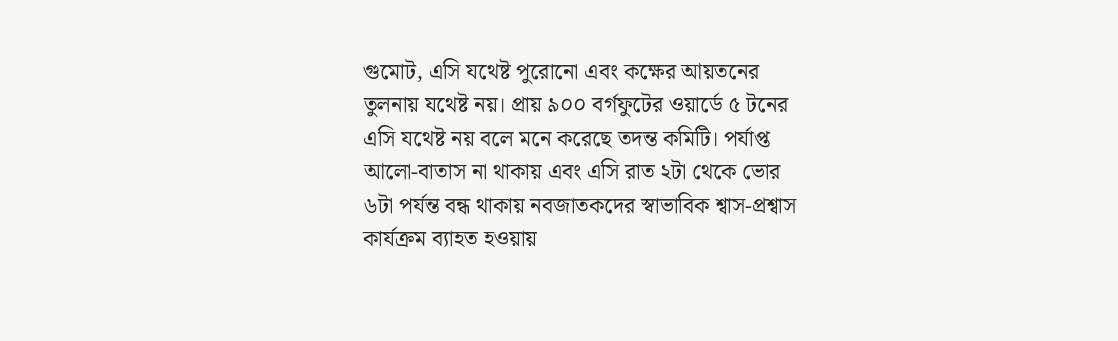গুমোট, এসি যথেষ্ট পুরোনো এবং কক্ষের আয়তনের তুলনায় যথেষ্ট নয়। প্রায় ৯০০ বর্গফুটের ওয়ার্ডে ৫ টনের এসি যথেষ্ট নয় বলে মনে করেছে তদন্ত কমিটি। পর্যাপ্ত আলো-বাতাস না থাকায় এবং এসি রাত ২টা থেকে ভোর ৬টা পর্যন্ত বন্ধ থাকায় নবজাতকদের স্বাভাবিক শ্বাস-প্রশ্বাস কার্যক্রম ব্যাহত হওয়ায়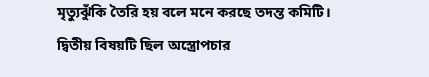মৃত্যুঝুঁকি তৈরি হয় বলে মনে করছে তদন্ত কমিটি।
দ্বিতীয় বিষয়টি ছিল অস্ত্রোপচার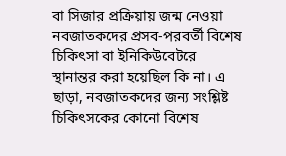বা সিজার প্রক্রিয়ায় জন্ম নেওয়া নবজাতকদের প্রসব-পরবর্তী বিশেষ চিকিৎসা বা ইনিকিউবেটরে স্থানান্তর করা হয়েছিল কি না। এ ছাড়া, নবজাতকদের জন্য সংশ্লিষ্ট চিকিৎসকের কোনো বিশেষ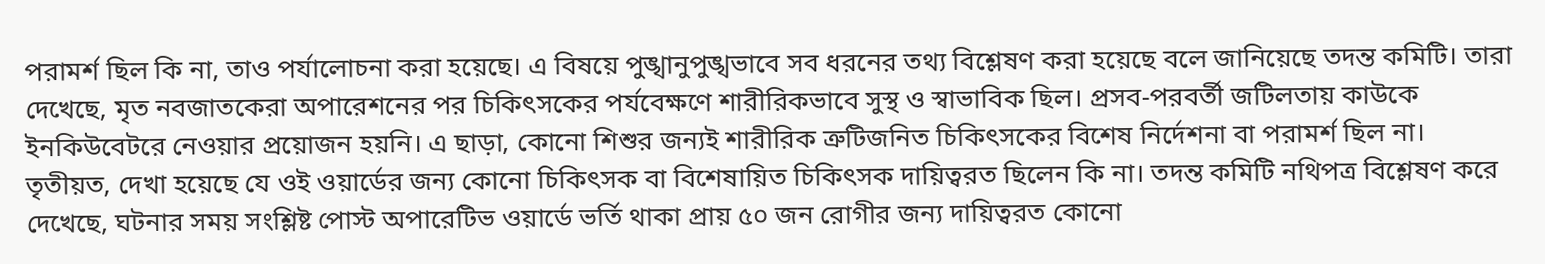পরামর্শ ছিল কি না, তাও পর্যালোচনা করা হয়েছে। এ বিষয়ে পুঙ্খানুপুঙ্খভাবে সব ধরনের তথ্য বিশ্লেষণ করা হয়েছে বলে জানিয়েছে তদন্ত কমিটি। তারা দেখেছে, মৃত নবজাতকেরা অপারেশনের পর চিকিৎসকের পর্যবেক্ষণে শারীরিকভাবে সুস্থ ও স্বাভাবিক ছিল। প্রসব-পরবর্তী জটিলতায় কাউকে ইনকিউবেটরে নেওয়ার প্রয়োজন হয়নি। এ ছাড়া, কোনো শিশুর জন্যই শারীরিক ত্রুটিজনিত চিকিৎসকের বিশেষ নির্দেশনা বা পরামর্শ ছিল না। তৃতীয়ত, দেখা হয়েছে যে ওই ওয়ার্ডের জন্য কোনো চিকিৎসক বা বিশেষায়িত চিকিৎসক দায়িত্বরত ছিলেন কি না। তদন্ত কমিটি নথিপত্র বিশ্লেষণ করে দেখেছে, ঘটনার সময় সংশ্লিষ্ট পোস্ট অপারেটিভ ওয়ার্ডে ভর্তি থাকা প্রায় ৫০ জন রোগীর জন্য দায়িত্বরত কোনো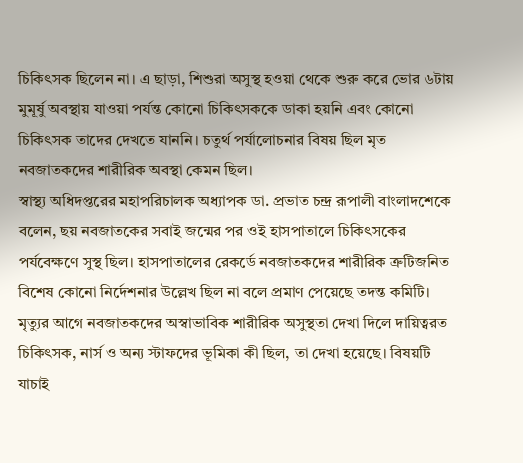চিকিৎসক ছিলেন না। এ ছাড়া, শিশুরা অসুস্থ হওয়া থেকে শুরু করে ভোর ৬টায় মুমূর্ষু অবস্থায় যাওয়া পর্যন্ত কোনো চিকিৎসককে ডাকা হয়নি এবং কোনো চিকিৎসক তাদের দেখতে যাননি। চতুর্থ পর্যালোচনার বিষয় ছিল মৃত নবজাতকদের শারীরিক অবস্থা কেমন ছিল।
স্বাস্থ্য অধিদপ্তরের মহাপরিচালক অধ্যাপক ডা. প্রভাত চন্দ্র রূপালী বাংলাদশেকে বলেন, ছয় নবজাতকের সবাই জন্মের পর ওই হাসপাতালে চিকিৎসকের পর্যবেক্ষণে সুস্থ ছিল। হাসপাতালের রেকর্ডে নবজাতকদের শারীরিক ত্রুটিজনিত বিশেষ কোনো নির্দেশনার উল্লেখ ছিল না বলে প্রমাণ পেয়েছে তদন্ত কমিটি। মৃত্যুর আগে নবজাতকদের অস্বাভাবিক শারীরিক অসুস্থতা দেখা দিলে দায়িত্বরত চিকিৎসক, নার্স ও অন্য স্টাফদের ভূমিকা কী ছিল, তা দেখা হয়েছে। বিষয়টি যাচাই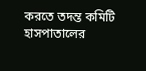করতে তদন্ত কমিটি হাসপাতালের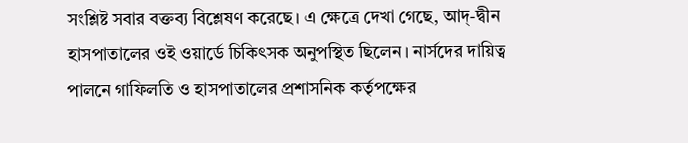সংশ্লিষ্ট সবার বক্তব্য বিশ্লেষণ করেছে। এ ক্ষেত্রে দেখা গেছে, আদ্-দ্বীন হাসপাতালের ওই ওয়ার্ডে চিকিৎসক অনুপস্থিত ছিলেন। নার্সদের দায়িত্ব পালনে গাফিলতি ও হাসপাতালের প্রশাসনিক কর্তৃপক্ষের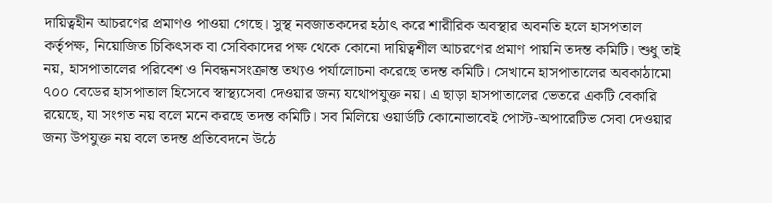দায়িত্বহীন আচরণের প্রমাণও পাওয়া গেছে। সুস্থ নবজাতকদের হঠাৎ করে শারীরিক অবস্থার অবনতি হলে হাসপতাল কর্তৃপক্ষ, নিয়োজিত চিকিৎসক বা সেবিকাদের পক্ষ থেকে কোনো দায়িত্বশীল আচরণের প্রমাণ পায়নি তদন্ত কমিটি। শুধু তাই নয়, হাসপাতালের পরিবেশ ও নিবন্ধনসংক্রান্ত তথ্যও পর্যালোচনা করেছে তদন্ত কমিটি। সেখানে হাসপাতালের অবকাঠামো ৭০০ বেডের হাসপাতাল হিসেবে স্বাস্থ্যসেবা দেওয়ার জন্য যথোপযুক্ত নয়। এ ছাড়া হাসপাতালের ভেতরে একটি বেকারি রয়েছে, যা সংগত নয় বলে মনে করছে তদন্ত কমিটি। সব মিলিয়ে ওয়ার্ডটি কোনোভাবেই পোস্ট-অপারেটিভ সেবা দেওয়ার জন্য উপযুক্ত নয় বলে তদন্ত প্রতিবেদনে উঠে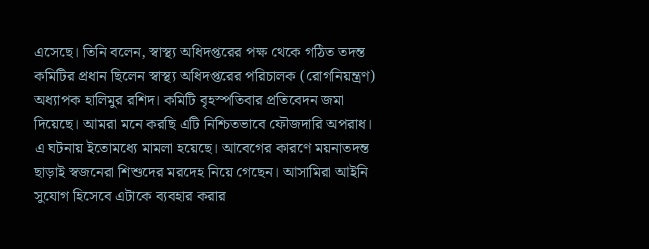এসেছে। তিনি বলেন, স্বাস্থ্য অধিদপ্তরের পক্ষ থেকে গঠিত তদন্ত কমিটির প্রধান ছিলেন স্বাস্থ্য অধিদপ্তরের পরিচালক (রোগনিয়ন্ত্রণ) অধ্যাপক হালিমুর রশিদ। কমিটি বৃহস্পতিবার প্রতিবেদন জমা দিয়েছে। আমরা মনে করছি এটি নিশ্চিতভাবে ফৌজদারি অপরাধ। এ ঘটনায় ইতোমধ্যে মামলা হয়েছে। আবেগের কারণে ময়নাতদন্ত ছাড়াই স্বজনেরা শিশুদের মরদেহ নিয়ে গেছেন। আসামিরা আইনি সুযোগ হিসেবে এটাকে ব্যবহার করার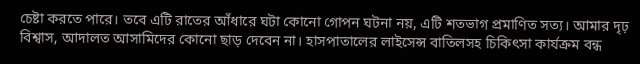চেষ্টা করতে পারে। তবে এটি রাতের আঁধারে ঘটা কোনো গোপন ঘটনা নয়, এটি শতভাগ প্রমাণিত সত্য। আমার দৃঢ় বিশ্বাস, আদালত আসামিদের কোনো ছাড় দেবেন না। হাসপাতালের লাইসেন্স বাতিলসহ চিকিৎসা কার্যক্রম বন্ধ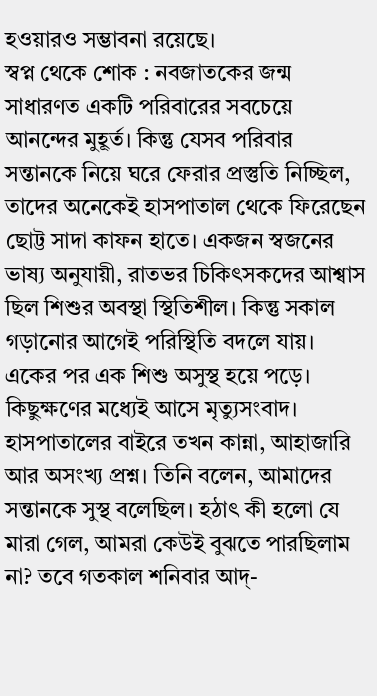হওয়ারও সম্ভাবনা রয়েছে।
স্বপ্ন থেকে শোক : নবজাতকের জন্ম সাধারণত একটি পরিবারের সবচেয়ে আনন্দের মুহূর্ত। কিন্তু যেসব পরিবার সন্তানকে নিয়ে ঘরে ফেরার প্রস্তুতি নিচ্ছিল, তাদের অনেকেই হাসপাতাল থেকে ফিরেছেন ছোট্ট সাদা কাফন হাতে। একজন স্বজনের ভাষ্য অনুযায়ী, রাতভর চিকিৎসকদের আশ্বাস ছিল শিশুর অবস্থা স্থিতিশীল। কিন্তু সকাল গড়ানোর আগেই পরিস্থিতি বদলে যায়। একের পর এক শিশু অসুস্থ হয়ে পড়ে। কিছুক্ষণের মধ্যেই আসে মৃত্যুসংবাদ। হাসপাতালের বাইরে তখন কান্না, আহাজারি আর অসংখ্য প্রশ্ন। তিনি বলেন, আমাদের সন্তানকে সুস্থ বলেছিল। হঠাৎ কী হলো যে মারা গেল, আমরা কেউই বুঝতে পারছিলাম না? তবে গতকাল শনিবার আদ্-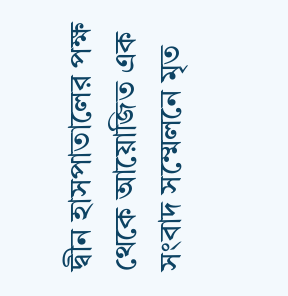দ্বীন হাসপাতালের পক্ষ থেকে আয়োজিত এক সংবাদ সম্মেলনে মৃত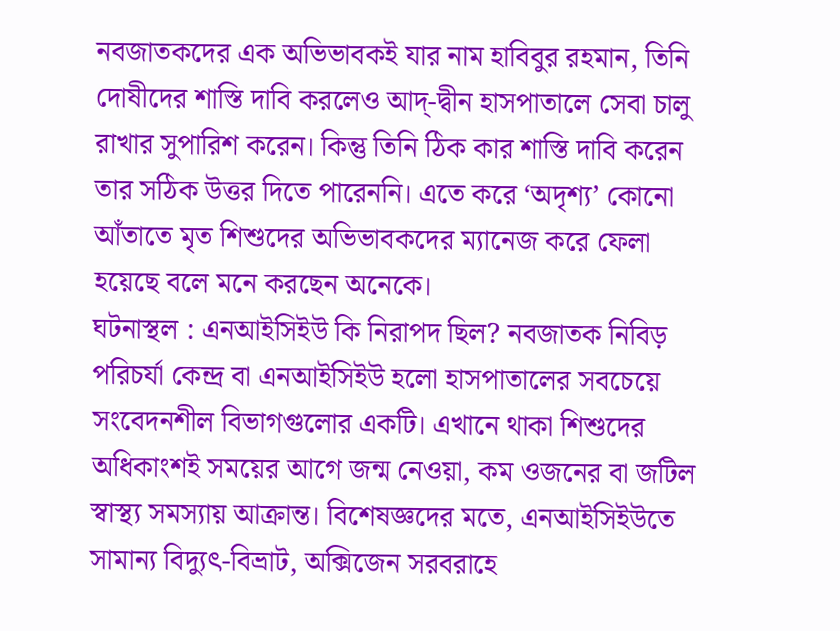নবজাতকদের এক অভিভাবকই যার নাম হাবিবুর রহমান, তিনি দোষীদের শাস্তি দাবি করলেও আদ্-দ্বীন হাসপাতালে সেবা চালু রাখার সুপারিশ করেন। কিন্তু তিনি ঠিক কার শাস্তি দাবি করেন তার সঠিক উত্তর দিতে পারেননি। এতে করে ‘অদৃশ্য’ কোনো আঁতাতে মৃত শিশুদের অভিভাবকদের ম্যানেজ করে ফেলা হয়েছে বলে মনে করছেন অনেকে।
ঘটনাস্থল : এনআইসিইউ কি নিরাপদ ছিল? নবজাতক নিবিড় পরিচর্যা কেন্দ্র বা এনআইসিইউ হলো হাসপাতালের সবচেয়ে সংবেদনশীল বিভাগগুলোর একটি। এখানে থাকা শিশুদের অধিকাংশই সময়ের আগে জন্ম নেওয়া, কম ওজনের বা জটিল স্বাস্থ্য সমস্যায় আক্রান্ত। বিশেষজ্ঞদের মতে, এনআইসিইউতে সামান্য বিদ্যুৎ-বিভ্রাট, অক্সিজেন সরবরাহে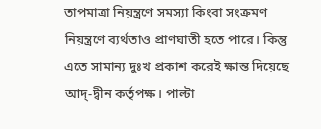তাপমাত্রা নিয়ন্ত্রণে সমস্যা কিংবা সংক্রমণ নিয়ন্ত্রণে ব্যর্থতাও প্রাণঘাতী হতে পারে। কিন্তু এতে সামান্য দুঃখ প্রকাশ করেই ক্ষান্ত দিয়েছে আদ্-দ্বীন কর্তৃপক্ষ। পাল্টা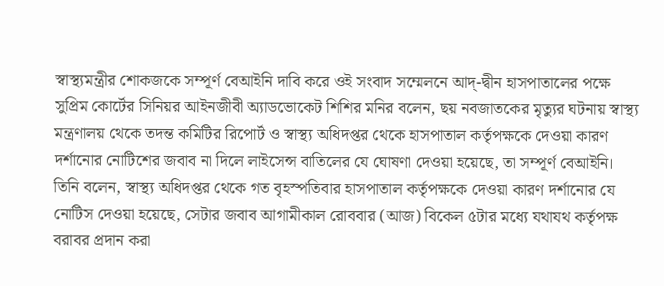স্বাস্থ্যমন্ত্রীর শোকজকে সম্পূর্ণ বেআইনি দাবি করে ওই সংবাদ সম্মেলনে আদ্-দ্বীন হাসপাতালের পক্ষে সুপ্রিম কোর্টের সিনিয়র আইনজীবী অ্যাডভোকেট শিশির মনির বলেন, ছয় নবজাতকের মৃত্যুর ঘটনায় স্বাস্থ্য মন্ত্রণালয় থেকে তদন্ত কমিটির রিপোর্ট ও স্বাস্থ্য অধিদপ্তর থেকে হাসপাতাল কর্তৃপক্ষকে দেওয়া কারণ দর্শানোর নোটিশের জবাব না দিলে লাইসেন্স বাতিলের যে ঘোষণা দেওয়া হয়েছে, তা সম্পূর্ণ বেআইনি। তিনি বলেন, স্বাস্থ্য অধিদপ্তর থেকে গত বৃহস্পতিবার হাসপাতাল কর্তৃপক্ষকে দেওয়া কারণ দর্শানোর যে নোটিস দেওয়া হয়েছে, সেটার জবাব আগামীকাল রোববার (আজ) বিকেল ৫টার মধ্যে যথাযথ কর্তৃপক্ষ বরাবর প্রদান করা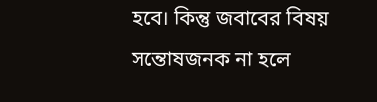হবে। কিন্তু জবাবের বিষয় সন্তোষজনক না হলে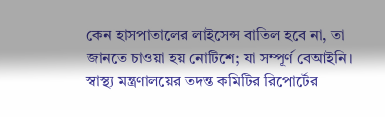কেন হাসপাতালের লাইসেন্স বাতিল হবে না, তা জানতে চাওয়া হয় নোটিশে; যা সম্পূর্ণ বেআইনি। স্বাস্থ্য মন্ত্রণালয়ের তদন্ত কমিটির রিপোর্টের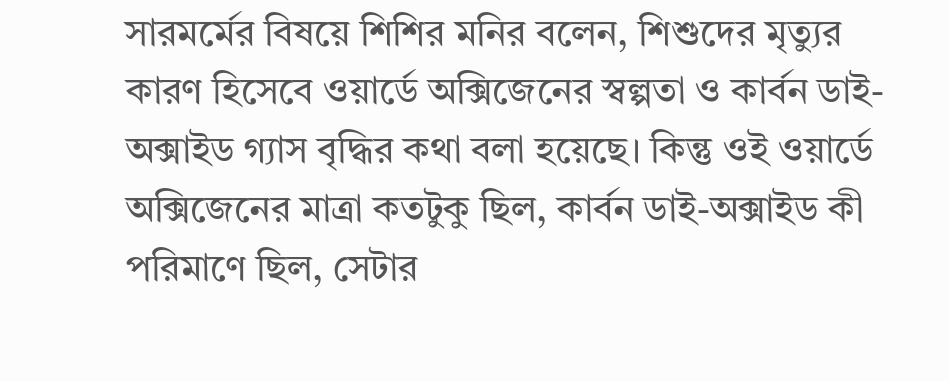সারমর্মের বিষয়ে শিশির মনির বলেন, শিশুদের মৃত্যুর কারণ হিসেবে ওয়ার্ডে অক্সিজেনের স্বল্পতা ও কার্বন ডাই-অক্সাইড গ্যাস বৃদ্ধির কথা বলা হয়েছে। কিন্তু ওই ওয়ার্ডে অক্সিজেনের মাত্রা কতটুকু ছিল, কার্বন ডাই-অক্সাইড কী পরিমাণে ছিল, সেটার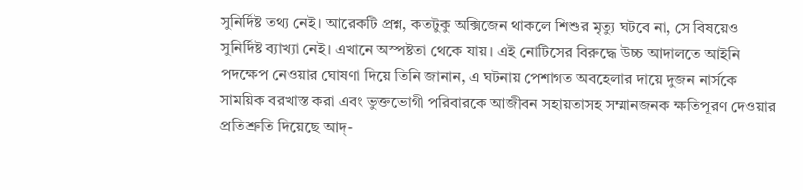সুনির্দিষ্ট তথ্য নেই। আরেকটি প্রশ্ন, কতটুকু অক্সিজেন থাকলে শিশুর মৃত্যু ঘটবে না, সে বিষয়েও সুনির্দিষ্ট ব্যাখ্যা নেই। এখানে অস্পষ্টতা থেকে যায়। এই নোটিসের বিরুদ্ধে উচ্চ আদালতে আইনি পদক্ষেপ নেওয়ার ঘোষণা দিয়ে তিনি জানান, এ ঘটনায় পেশাগত অবহেলার দায়ে দুজন নার্সকে সাময়িক বরখাস্ত করা এবং ভুক্তভোগী পরিবারকে আজীবন সহায়তাসহ সম্মানজনক ক্ষতিপূরণ দেওয়ার প্রতিশ্রুতি দিয়েছে আদ্-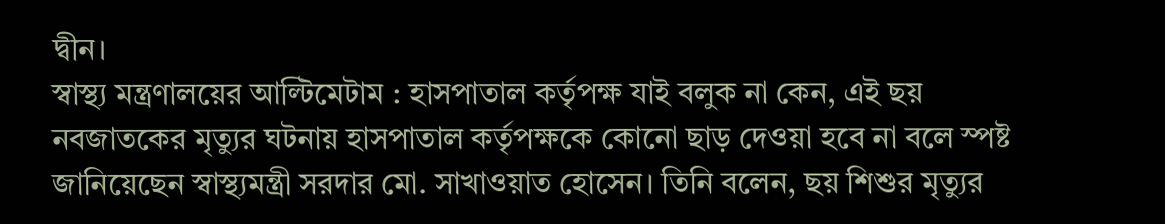দ্বীন।
স্বাস্থ্য মন্ত্রণালয়ের আল্টিমেটাম : হাসপাতাল কর্তৃপক্ষ যাই বলুক না কেন, এই ছয় নবজাতকের মৃত্যুর ঘটনায় হাসপাতাল কর্তৃপক্ষকে কোনো ছাড় দেওয়া হবে না বলে স্পষ্ট জানিয়েছেন স্বাস্থ্যমন্ত্রী সরদার মো. সাখাওয়াত হোসেন। তিনি বলেন, ছয় শিশুর মৃত্যুর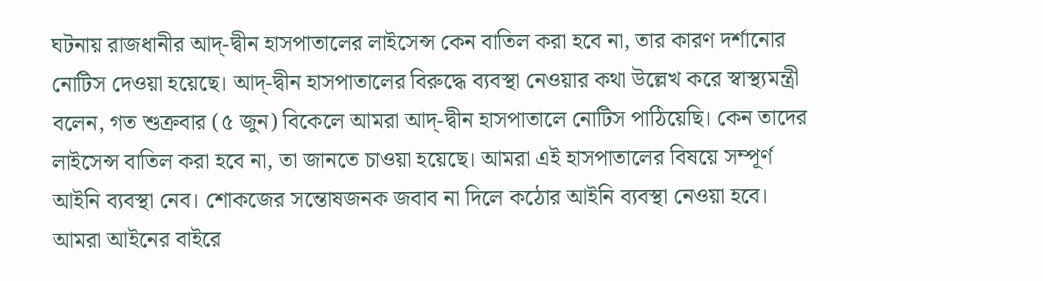ঘটনায় রাজধানীর আদ্-দ্বীন হাসপাতালের লাইসেন্স কেন বাতিল করা হবে না, তার কারণ দর্শানোর নোটিস দেওয়া হয়েছে। আদ্-দ্বীন হাসপাতালের বিরুদ্ধে ব্যবস্থা নেওয়ার কথা উল্লেখ করে স্বাস্থ্যমন্ত্রী বলেন, গত শুক্রবার (৫ জুন) বিকেলে আমরা আদ্-দ্বীন হাসপাতালে নোটিস পাঠিয়েছি। কেন তাদের লাইসেন্স বাতিল করা হবে না, তা জানতে চাওয়া হয়েছে। আমরা এই হাসপাতালের বিষয়ে সম্পূর্ণ আইনি ব্যবস্থা নেব। শোকজের সন্তোষজনক জবাব না দিলে কঠোর আইনি ব্যবস্থা নেওয়া হবে। আমরা আইনের বাইরে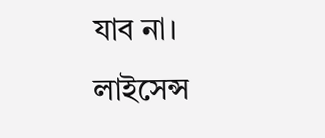যাব না। লাইসেন্স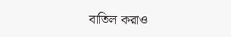বাতিল করাও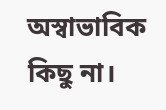অস্বাভাবিক কিছু না।